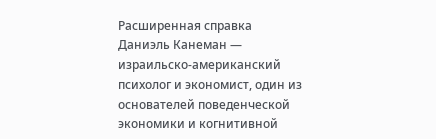Расширенная справка
Даниэль Канеман — израильско-американский психолог и экономист, один из основателей поведенческой экономики и когнитивной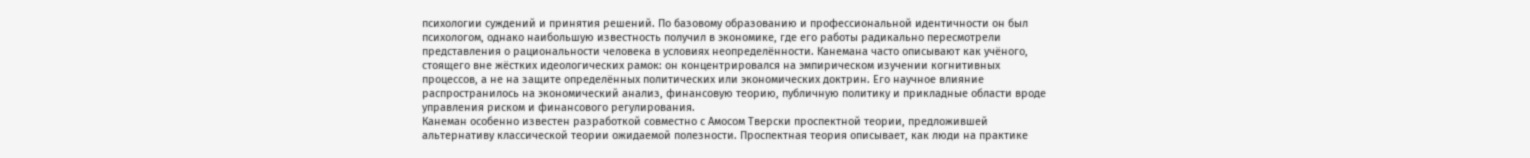психологии суждений и принятия решений. По базовому образованию и профессиональной идентичности он был психологом, однако наибольшую известность получил в экономике, где его работы радикально пересмотрели представления о рациональности человека в условиях неопределённости. Канемана часто описывают как учёного, стоящего вне жёстких идеологических рамок: он концентрировался на эмпирическом изучении когнитивных процессов, а не на защите определённых политических или экономических доктрин. Его научное влияние распространилось на экономический анализ, финансовую теорию, публичную политику и прикладные области вроде управления риском и финансового регулирования.
Канеман особенно известен разработкой совместно с Амосом Тверски проспектной теории, предложившей альтернативу классической теории ожидаемой полезности. Проспектная теория описывает, как люди на практике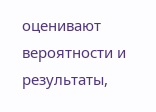оценивают вероятности и результаты,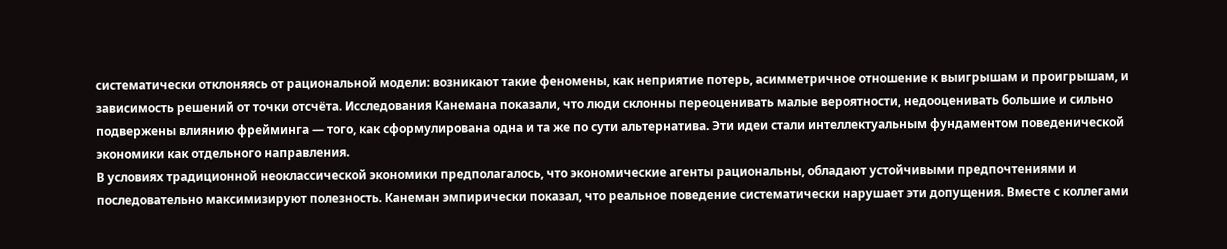систематически отклоняясь от рациональной модели: возникают такие феномены, как неприятие потерь, асимметричное отношение к выигрышам и проигрышам, и зависимость решений от точки отсчёта. Исследования Канемана показали, что люди склонны переоценивать малые вероятности, недооценивать большие и сильно подвержены влиянию фрейминга — того, как сформулирована одна и та же по сути альтернатива. Эти идеи стали интеллектуальным фундаментом поведенической экономики как отдельного направления.
В условиях традиционной неоклассической экономики предполагалось, что экономические агенты рациональны, обладают устойчивыми предпочтениями и последовательно максимизируют полезность. Канеман эмпирически показал, что реальное поведение систематически нарушает эти допущения. Вместе с коллегами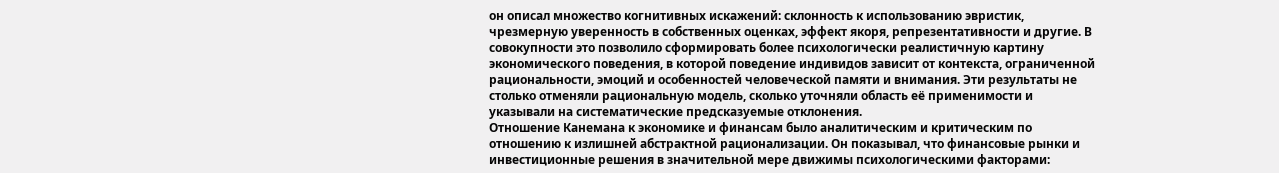он описал множество когнитивных искажений: склонность к использованию эвристик, чрезмерную уверенность в собственных оценках, эффект якоря, репрезентативности и другие. В совокупности это позволило сформировать более психологически реалистичную картину экономического поведения, в которой поведение индивидов зависит от контекста, ограниченной рациональности, эмоций и особенностей человеческой памяти и внимания. Эти результаты не столько отменяли рациональную модель, сколько уточняли область её применимости и указывали на систематические предсказуемые отклонения.
Отношение Канемана к экономике и финансам было аналитическим и критическим по отношению к излишней абстрактной рационализации. Он показывал, что финансовые рынки и инвестиционные решения в значительной мере движимы психологическими факторами: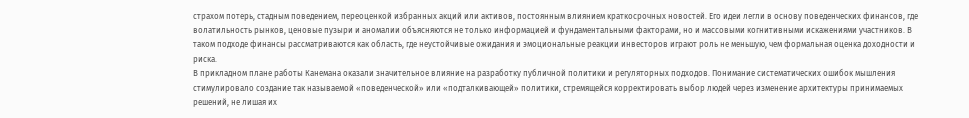страхом потерь, стадным поведением, переоценкой избранных акций или активов, постоянным влиянием краткосрочных новостей. Его идеи легли в основу поведенческих финансов, где волатильность рынков, ценовые пузыри и аномалии объясняются не только информацией и фундаментальными факторами, но и массовыми когнитивными искажениями участников. В таком подходе финансы рассматриваются как область, где неустойчивые ожидания и эмоциональные реакции инвесторов играют роль не меньшую, чем формальная оценка доходности и риска.
В прикладном плане работы Канемана оказали значительное влияние на разработку публичной политики и регуляторных подходов. Понимание систематических ошибок мышления стимулировало создание так называемой «поведенческой» или «подталкивающей» политики, стремящейся корректировать выбор людей через изменение архитектуры принимаемых решений, не лишая их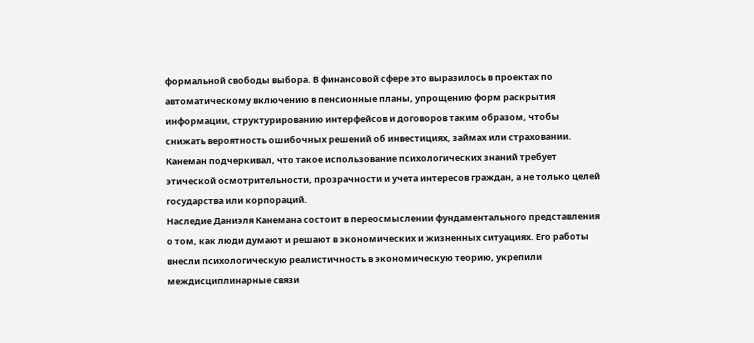формальной свободы выбора. В финансовой сфере это выразилось в проектах по автоматическому включению в пенсионные планы, упрощению форм раскрытия информации, структурированию интерфейсов и договоров таким образом, чтобы снижать вероятность ошибочных решений об инвестициях, займах или страховании. Канеман подчеркивал, что такое использование психологических знаний требует этической осмотрительности, прозрачности и учета интересов граждан, а не только целей государства или корпораций.
Наследие Даниэля Канемана состоит в переосмыслении фундаментального представления о том, как люди думают и решают в экономических и жизненных ситуациях. Его работы внесли психологическую реалистичность в экономическую теорию, укрепили междисциплинарные связи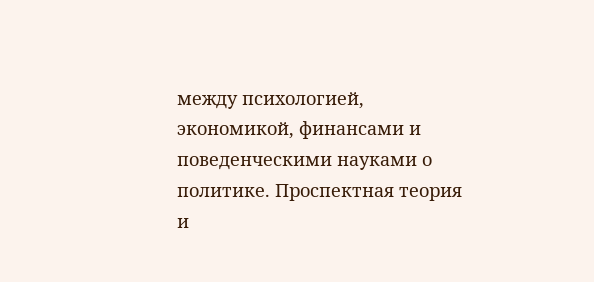между психологией, экономикой, финансами и поведенческими науками о политике. Проспектная теория и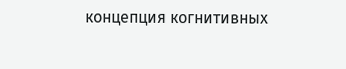концепция когнитивных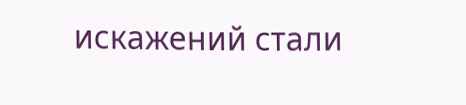искажений стали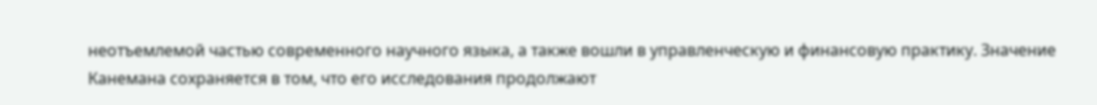неотъемлемой частью современного научного языка, а также вошли в управленческую и финансовую практику. Значение Канемана сохраняется в том, что его исследования продолжают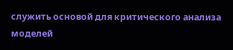служить основой для критического анализа моделей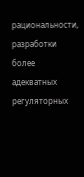рациональности, разработки более адекватных регуляторных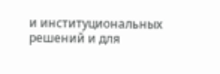и институциональных решений и для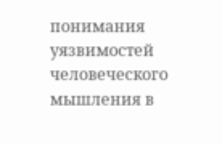понимания уязвимостей человеческого мышления в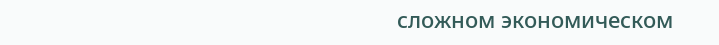сложном экономическом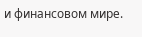и финансовом мире.